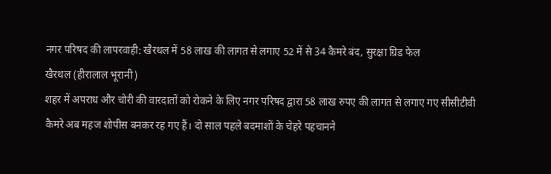नगर परिषद की लापरवाही: खैरथल में 58 लाख की लागत से लगाए 52 में से 34 कैमरे बंद, सुरक्षा ग्रिड फेल
खैरथल (हीरालाल भूरानी)
शहर में अपराध और चोरी की वारदातों को रोकने के लिए नगर परिषद द्वारा 58 लाख रुपए की लागत से लगाए गए सीसीटीवी कैमरे अब महज शोपीस बनकर रह गए हैं। दो साल पहले बदमाशों के चेहरे पहचानने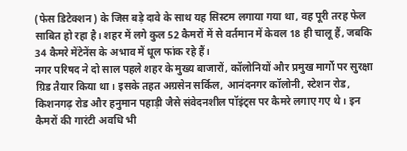(फेस डिटेक्शन) के जिस बड़े दावे के साथ यह सिस्टम लगाया गया था, वह पूरी तरह फेल साबित हो रहा है। शहर में लगे कुल 52 कैमरों में से वर्तमान में केवल 18 ही चालू हैं, जबकि 34 कैमरे मेंटेनेंस के अभाव में धूल फांक रहे हैं।
नगर परिषद ने दो साल पहले शहर के मुख्य बाजारों, कॉलोनियों और प्रमुख मार्गो पर सुरक्षा ग्रिड तैयार किया था। इसके तहत अग्रसेन सर्किल, आनंदनगर कॉलोनी, स्टेशन रोड, किशनगढ़ रोड और हनुमान पहाड़ी जैसे संवेदनशील पॉइंट्स पर कैमरे लगाए गए थे। इन कैमरों की गारंटी अवधि भी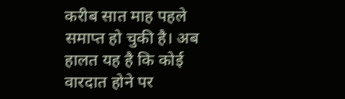करीब सात माह पहले समाप्त हो चुकी है। अब हालत यह है कि कोई वारदात होने पर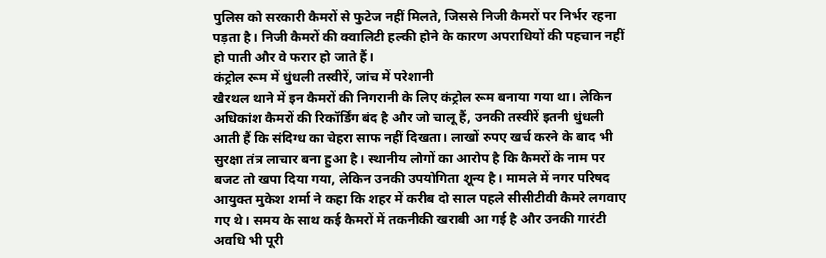पुलिस को सरकारी कैमरों से फुटेज नहीं मिलते, जिससे निजी कैमरों पर निर्भर रहना पड़ता है। निजी कैमरों की क्वालिटी हल्की होने के कारण अपराधियों की पहचान नहीं हो पाती और वे फरार हो जाते हैं।
कंट्रोल रूम में धुंधली तस्वीरें, जांच में परेशानी
खैरथल थाने में इन कैमरों की निगरानी के लिए कंट्रोल रूम बनाया गया था। लेकिन अधिकांश कैमरों की रिकॉर्डिंग बंद है और जो चालू हैं, उनकी तस्वीरें इतनी धुंधली आती हैं कि संदिग्ध का चेहरा साफ नहीं दिखता। लाखों रुपए खर्च करने के बाद भी सुरक्षा तंत्र लाचार बना हुआ है। स्थानीय लोगों का आरोप है कि कैमरों के नाम पर बजट तो खपा दिया गया, लेकिन उनकी उपयोगिता शून्य है। मामले में नगर परिषद आयुक्त मुकेश शर्मा ने कहा कि शहर में करीब दो साल पहले सीसीटीवी कैमरे लगवाए गए थे। समय के साथ कई कैमरों में तकनीकी खराबी आ गई है और उनकी गारंटी अवधि भी पूरी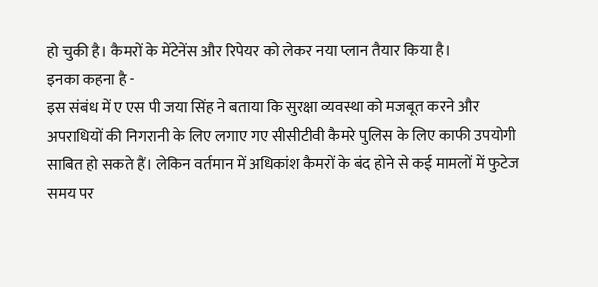हो चुकी है। कैमरों के मेंटेनेंस और रिपेयर को लेकर नया प्लान तैयार किया है।
इनका कहना है -
इस संबंध में ए एस पी जया सिंह ने बताया कि सुरक्षा व्यवस्था को मजबूत करने और अपराधियों की निगरानी के लिए लगाए गए सीसीटीवी कैमरे पुलिस के लिए काफी उपयोगी साबित हो सकते हैं। लेकिन वर्तमान में अधिकांश कैमरों के बंद होने से कई मामलों में फुटेज समय पर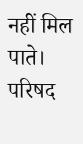नहीं मिल पाते। परिषद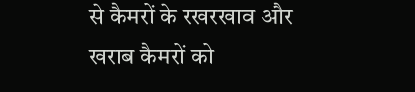से कैमरों के रखरखाव और खराब कैमरों को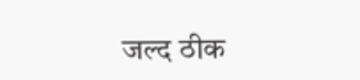जल्द ठीक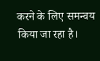करने के लिए समन्वय किया जा रहा है।